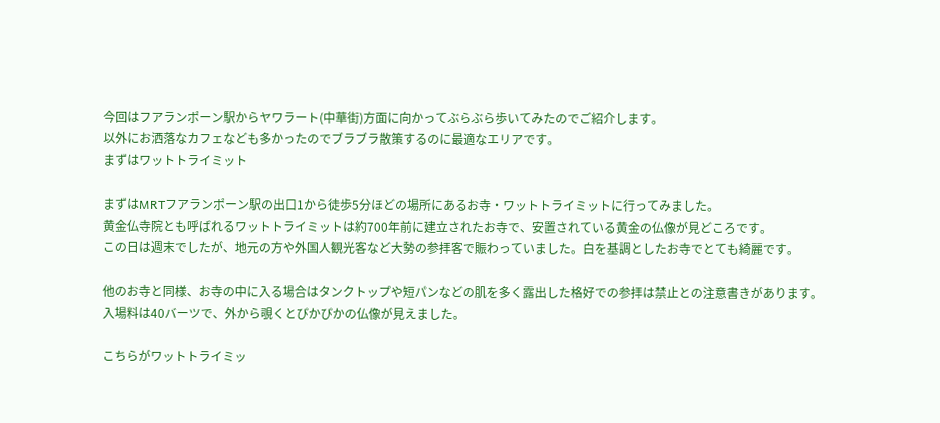今回はフアランポーン駅からヤワラート(中華街)方面に向かってぶらぶら歩いてみたのでご紹介します。
以外にお洒落なカフェなども多かったのでブラブラ散策するのに最適なエリアです。
まずはワットトライミット

まずはMRTフアランポーン駅の出口1から徒歩5分ほどの場所にあるお寺・ワットトライミットに行ってみました。
黄金仏寺院とも呼ばれるワットトライミットは約700年前に建立されたお寺で、安置されている黄金の仏像が見どころです。
この日は週末でしたが、地元の方や外国人観光客など大勢の参拝客で賑わっていました。白を基調としたお寺でとても綺麗です。

他のお寺と同様、お寺の中に入る場合はタンクトップや短パンなどの肌を多く露出した格好での参拝は禁止との注意書きがあります。
入場料は40バーツで、外から覗くとぴかぴかの仏像が見えました。

こちらがワットトライミッ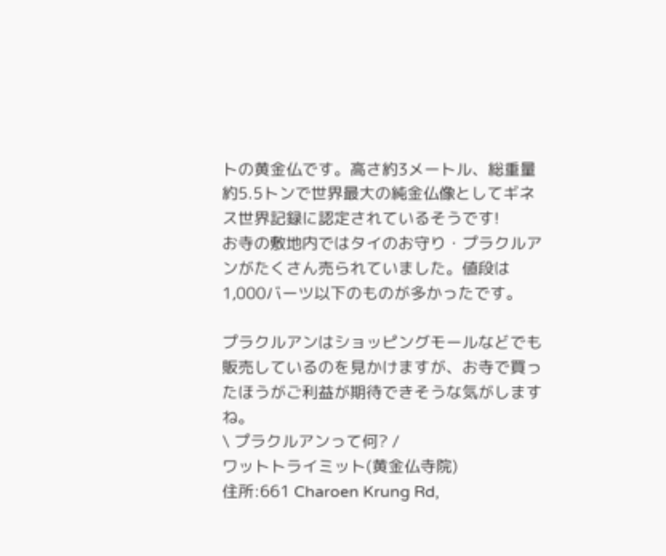トの黄金仏です。高さ約3メートル、総重量約5.5トンで世界最大の純金仏像としてギネス世界記録に認定されているそうです!
お寺の敷地内ではタイのお守り・プラクルアンがたくさん売られていました。値段は1,000バーツ以下のものが多かったです。

プラクルアンはショッピングモールなどでも販売しているのを見かけますが、お寺で買ったほうがご利益が期待できそうな気がしますね。
\ プラクルアンって何? /
ワットトライミット(黄金仏寺院)
住所:661 Charoen Krung Rd,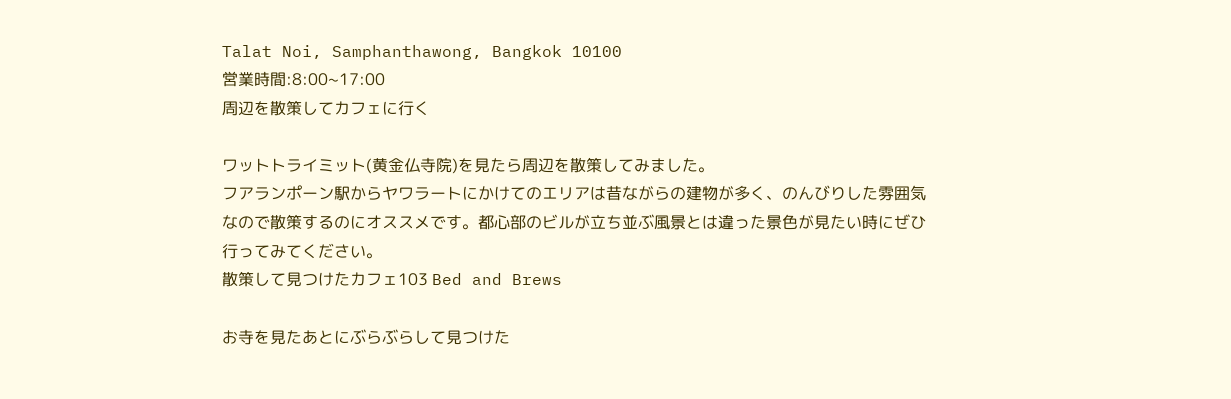Talat Noi, Samphanthawong, Bangkok 10100
営業時間:8:00~17:00
周辺を散策してカフェに行く

ワットトライミット(黄金仏寺院)を見たら周辺を散策してみました。
フアランポーン駅からヤワラートにかけてのエリアは昔ながらの建物が多く、のんびりした雰囲気なので散策するのにオススメです。都心部のビルが立ち並ぶ風景とは違った景色が見たい時にぜひ行ってみてください。
散策して見つけたカフェ103 Bed and Brews

お寺を見たあとにぶらぶらして見つけた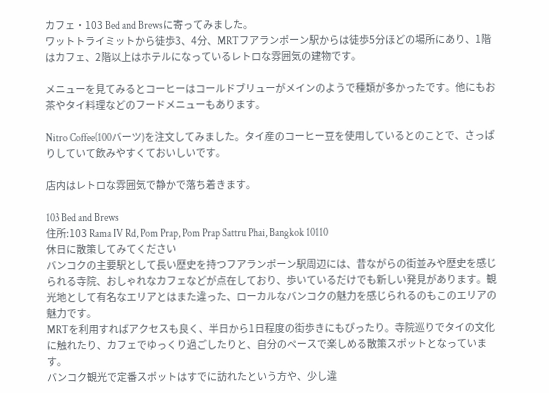カフェ・103 Bed and Brewsに寄ってみました。
ワットトライミットから徒歩3、4分、MRTフアランポーン駅からは徒歩5分ほどの場所にあり、1階はカフェ、2階以上はホテルになっているレトロな雰囲気の建物です。

メニューを見てみるとコーヒーはコールドブリューがメインのようで種類が多かったです。他にもお茶やタイ料理などのフードメニューもあります。

Nitro Coffee(100バーツ)を注文してみました。タイ産のコーヒー豆を使用しているとのことで、さっぱりしていて飲みやすくておいしいです。

店内はレトロな雰囲気で静かで落ち着きます。

103 Bed and Brews
住所:103 Rama IV Rd, Pom Prap, Pom Prap Sattru Phai, Bangkok 10110
休日に散策してみてください
バンコクの主要駅として長い歴史を持つフアランポーン駅周辺には、昔ながらの街並みや歴史を感じられる寺院、おしゃれなカフェなどが点在しており、歩いているだけでも新しい発見があります。観光地として有名なエリアとはまた違った、ローカルなバンコクの魅力を感じられるのもこのエリアの魅力です。
MRTを利用すればアクセスも良く、半日から1日程度の街歩きにもぴったり。寺院巡りでタイの文化に触れたり、カフェでゆっくり過ごしたりと、自分のペースで楽しめる散策スポットとなっています。
バンコク観光で定番スポットはすでに訪れたという方や、少し違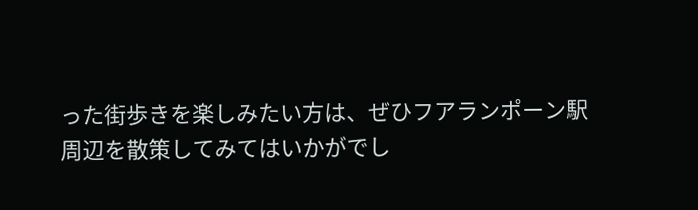った街歩きを楽しみたい方は、ぜひフアランポーン駅周辺を散策してみてはいかがでし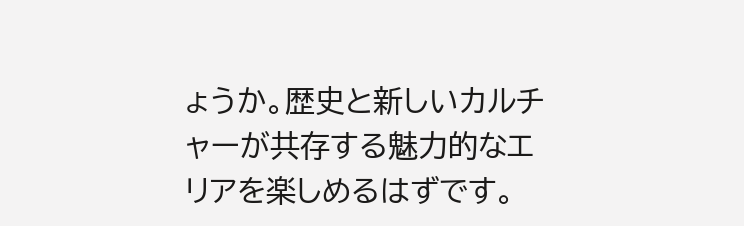ょうか。歴史と新しいカルチャーが共存する魅力的なエリアを楽しめるはずです。